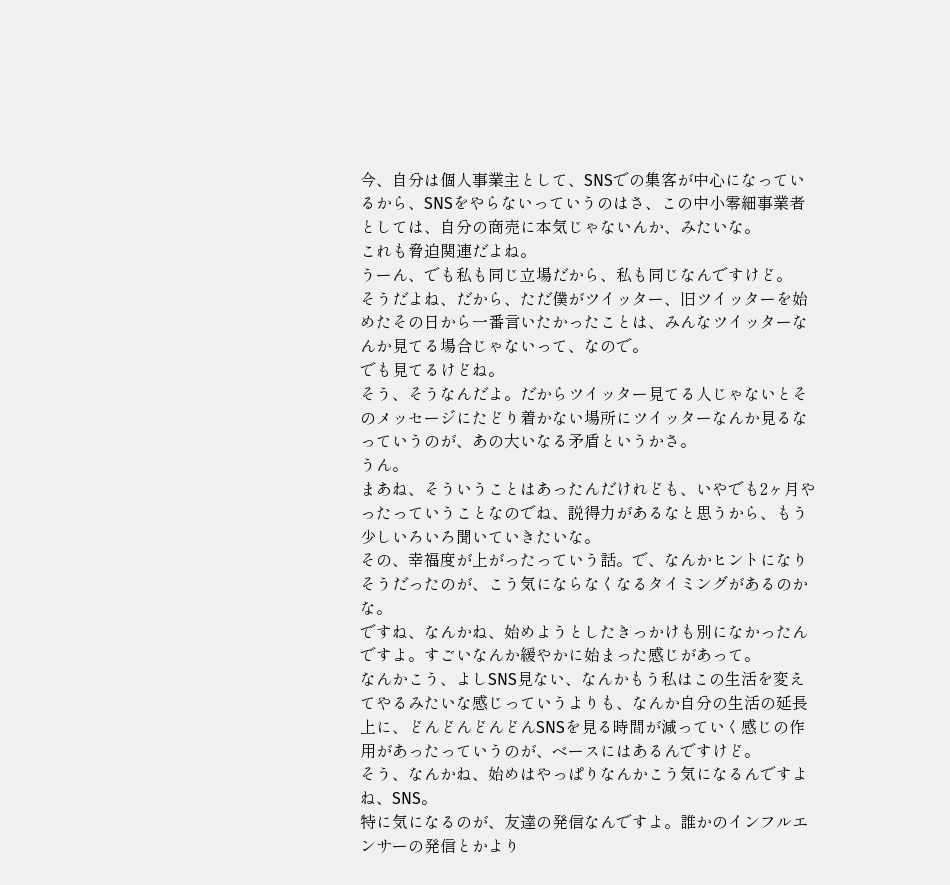今、自分は個人事業主として、SNSでの集客が中心になっているから、SNSをやらないっていうのはさ、この中小零細事業者としては、自分の商売に本気じゃないんか、みたいな。
これも脅迫関連だよね。
うーん、でも私も同じ立場だから、私も同じなんですけど。
そうだよね、だから、ただ僕がツイッター、旧ツイッターを始めたその日から一番言いたかったことは、みんなツイッターなんか見てる場合じゃないって、なので。
でも見てるけどね。
そう、そうなんだよ。だからツイッター見てる人じゃないとそのメッセージにたどり着かない場所にツイッターなんか見るなっていうのが、あの大いなる矛盾というかさ。
うん。
まあね、そういうことはあったんだけれども、いやでも2ヶ月やったっていうことなのでね、説得力があるなと思うから、もう少しいろいろ聞いていきたいな。
その、幸福度が上がったっていう話。で、なんかヒントになりそうだったのが、こう気にならなくなるタイミングがあるのかな。
ですね、なんかね、始めようとしたきっかけも別になかったんですよ。すごいなんか緩やかに始まった感じがあって。
なんかこう、よしSNS見ない、なんかもう私はこの生活を変えてやるみたいな感じっていうよりも、なんか自分の生活の延長上に、どんどんどんどんSNSを見る時間が減っていく感じの作用があったっていうのが、ベースにはあるんですけど。
そう、なんかね、始めはやっぱりなんかこう気になるんですよね、SNS。
特に気になるのが、友達の発信なんですよ。誰かのインフルエンサーの発信とかより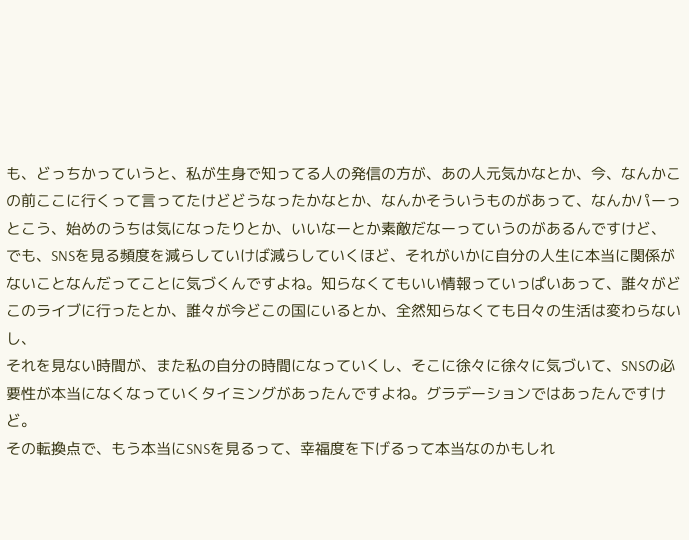も、どっちかっていうと、私が生身で知ってる人の発信の方が、あの人元気かなとか、今、なんかこの前ここに行くって言ってたけどどうなったかなとか、なんかそういうものがあって、なんかパーっとこう、始めのうちは気になったりとか、いいなーとか素敵だなーっていうのがあるんですけど、
でも、SNSを見る頻度を減らしていけば減らしていくほど、それがいかに自分の人生に本当に関係がないことなんだってことに気づくんですよね。知らなくてもいい情報っていっぱいあって、誰々がどこのライブに行ったとか、誰々が今どこの国にいるとか、全然知らなくても日々の生活は変わらないし、
それを見ない時間が、また私の自分の時間になっていくし、そこに徐々に徐々に気づいて、SNSの必要性が本当になくなっていくタイミングがあったんですよね。グラデーションではあったんですけど。
その転換点で、もう本当にSNSを見るって、幸福度を下げるって本当なのかもしれ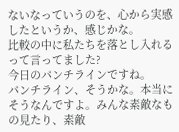ないなっていうのを、心から実感したというか、感じかな。
比較の中に私たちを落とし入れるって言ってました?
今日のパンチラインですね。
パンチライン、そうかな。本当にそうなんですよ。みんな素敵なもの見たり、素敵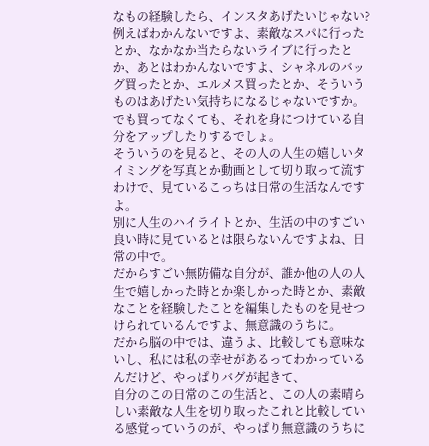なもの経験したら、インスタあげたいじゃない?
例えばわかんないですよ、素敵なスパに行ったとか、なかなか当たらないライブに行ったとか、あとはわかんないですよ、シャネルのバッグ買ったとか、エルメス買ったとか、そういうものはあげたい気持ちになるじゃないですか。
でも買ってなくても、それを身につけている自分をアップしたりするでしょ。
そういうのを見ると、その人の人生の嬉しいタイミングを写真とか動画として切り取って流すわけで、見ているこっちは日常の生活なんですよ。
別に人生のハイライトとか、生活の中のすごい良い時に見ているとは限らないんですよね、日常の中で。
だからすごい無防備な自分が、誰か他の人の人生で嬉しかった時とか楽しかった時とか、素敵なことを経験したことを編集したものを見せつけられているんですよ、無意識のうちに。
だから脳の中では、違うよ、比較しても意味ないし、私には私の幸せがあるってわかっているんだけど、やっぱりバグが起きて、
自分のこの日常のこの生活と、この人の素晴らしい素敵な人生を切り取ったこれと比較している感覚っていうのが、やっぱり無意識のうちに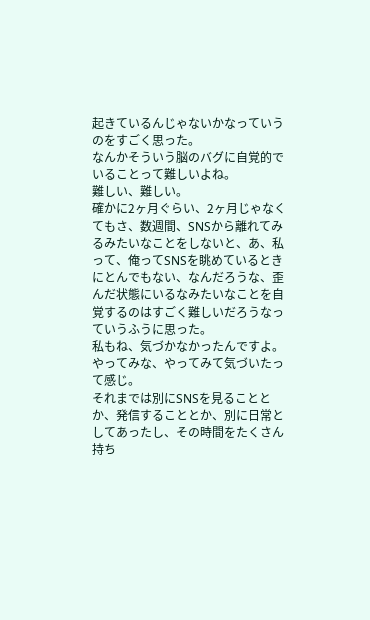起きているんじゃないかなっていうのをすごく思った。
なんかそういう脳のバグに自覚的でいることって難しいよね。
難しい、難しい。
確かに2ヶ月ぐらい、2ヶ月じゃなくてもさ、数週間、SNSから離れてみるみたいなことをしないと、あ、私って、俺ってSNSを眺めているときにとんでもない、なんだろうな、歪んだ状態にいるなみたいなことを自覚するのはすごく難しいだろうなっていうふうに思った。
私もね、気づかなかったんですよ。やってみな、やってみて気づいたって感じ。
それまでは別にSNSを見ることとか、発信することとか、別に日常としてあったし、その時間をたくさん持ち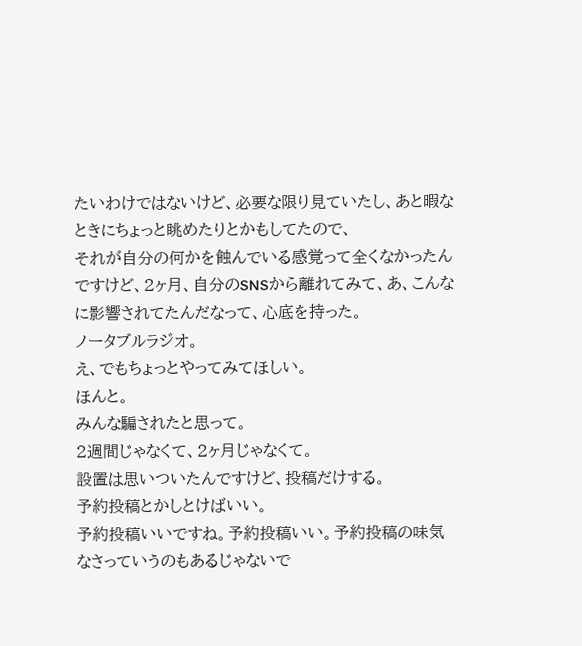たいわけではないけど、必要な限り見ていたし、あと暇なときにちょっと眺めたりとかもしてたので、
それが自分の何かを蝕んでいる感覚って全くなかったんですけど、2ヶ月、自分のSNSから離れてみて、あ、こんなに影響されてたんだなって、心底を持った。
ノータブルラジオ。
え、でもちょっとやってみてほしい。
ほんと。
みんな騙されたと思って。
2週間じゃなくて、2ヶ月じゃなくて。
設置は思いついたんですけど、投稿だけする。
予約投稿とかしとけばいい。
予約投稿いいですね。予約投稿いい。予約投稿の味気なさっていうのもあるじゃないで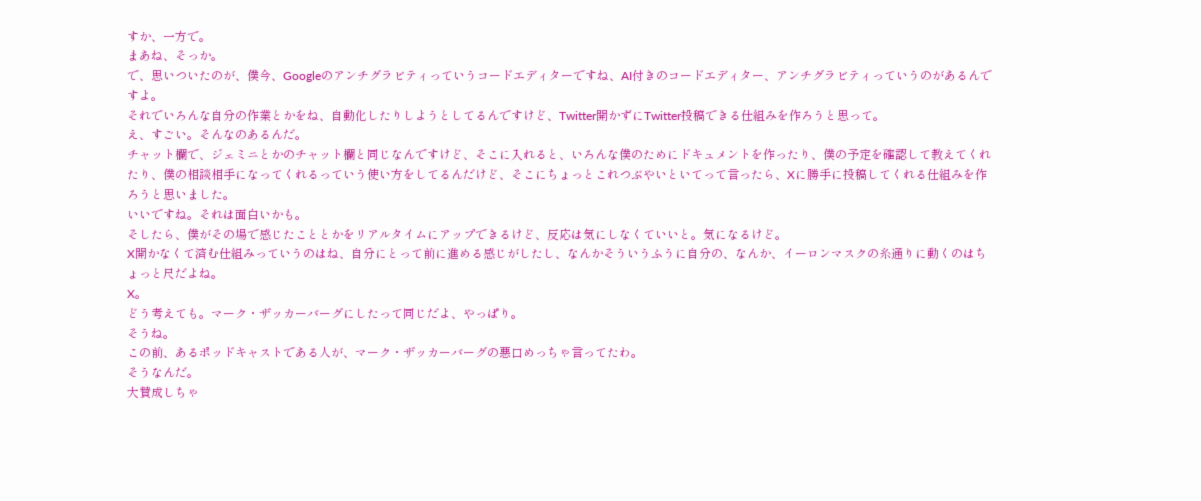すか、一方で。
まあね、そっか。
で、思いついたのが、僕今、Googleのアンチグラビティっていうコードエディターですね、AI付きのコードエディター、アンチグラビティっていうのがあるんですよ。
それでいろんな自分の作業とかをね、自動化したりしようとしてるんですけど、Twitter開かずにTwitter投稿できる仕組みを作ろうと思って。
え、すごい。そんなのあるんだ。
チャット欄で、ジェミニとかのチャット欄と同じなんですけど、そこに入れると、いろんな僕のためにドキュメントを作ったり、僕の予定を確認して教えてくれたり、僕の相談相手になってくれるっていう使い方をしてるんだけど、そこにちょっとこれつぶやいといてって言ったら、Xに勝手に投稿してくれる仕組みを作ろうと思いました。
いいですね。それは面白いかも。
そしたら、僕がその場で感じたこととかをリアルタイムにアップできるけど、反応は気にしなくていいと。気になるけど。
X開かなくて済む仕組みっていうのはね、自分にとって前に進める感じがしたし、なんかそういうふうに自分の、なんか、イーロンマスクの糸通りに動くのはちょっと尺だよね。
X。
どう考えても。マーク・ザッカーバーグにしたって同じだよ、やっぱり。
そうね。
この前、あるポッドキャストである人が、マーク・ザッカーバーグの悪口めっちゃ言ってたわ。
そうなんだ。
大賛成しちゃ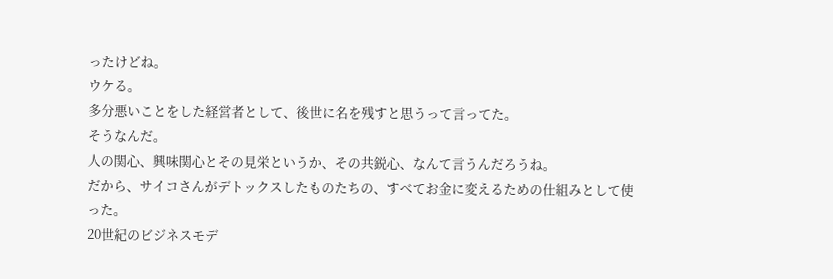ったけどね。
ウケる。
多分悪いことをした経営者として、後世に名を残すと思うって言ってた。
そうなんだ。
人の関心、興味関心とその見栄というか、その共鋭心、なんて言うんだろうね。
だから、サイコさんがデトックスしたものたちの、すべてお金に変えるための仕組みとして使った。
20世紀のビジネスモデ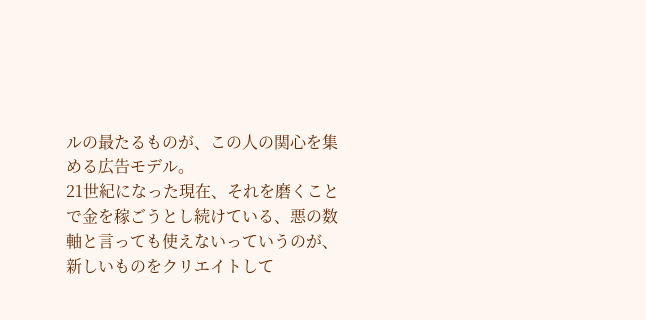ルの最たるものが、この人の関心を集める広告モデル。
21世紀になった現在、それを磨くことで金を稼ごうとし続けている、悪の数軸と言っても使えないっていうのが、新しいものをクリエイトして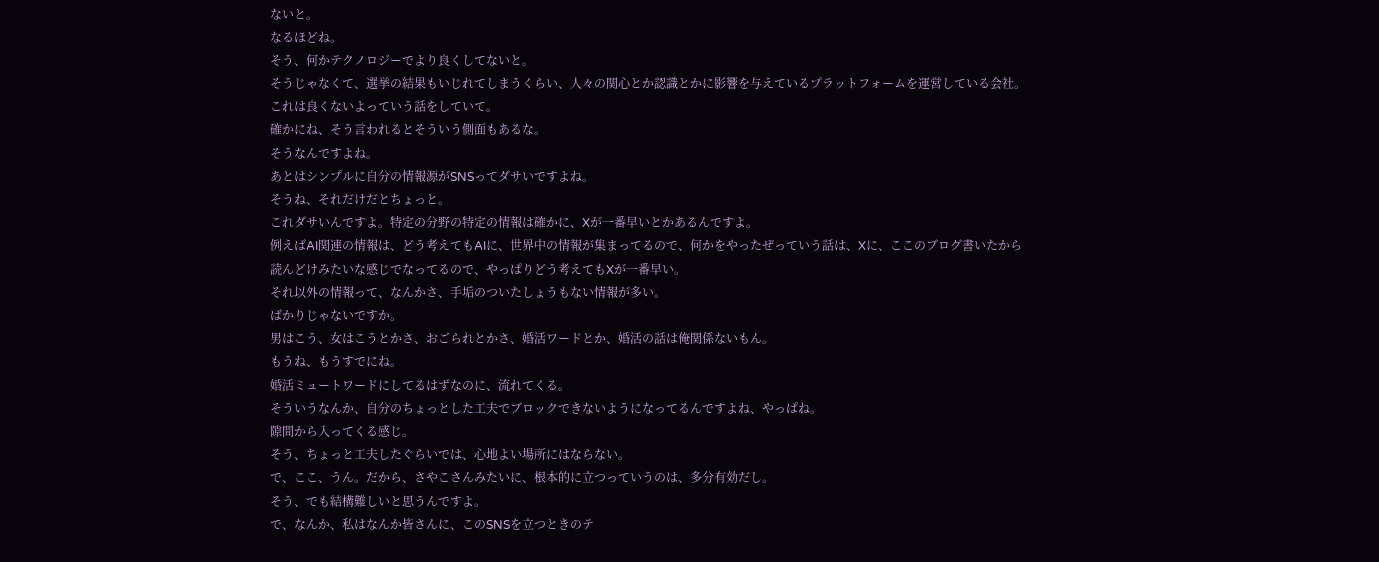ないと。
なるほどね。
そう、何かテクノロジーでより良くしてないと。
そうじゃなくて、選挙の結果もいじれてしまうくらい、人々の関心とか認識とかに影響を与えているプラットフォームを運営している会社。
これは良くないよっていう話をしていて。
確かにね、そう言われるとそういう側面もあるな。
そうなんですよね。
あとはシンプルに自分の情報源がSNSってダサいですよね。
そうね、それだけだとちょっと。
これダサいんですよ。特定の分野の特定の情報は確かに、Xが一番早いとかあるんですよ。
例えばAI関連の情報は、どう考えてもAIに、世界中の情報が集まってるので、何かをやったぜっていう話は、Xに、ここのブログ書いたから読んどけみたいな感じでなってるので、やっぱりどう考えてもXが一番早い。
それ以外の情報って、なんかさ、手垢のついたしょうもない情報が多い。
ばかりじゃないですか。
男はこう、女はこうとかさ、おごられとかさ、婚活ワードとか、婚活の話は俺関係ないもん。
もうね、もうすでにね。
婚活ミュートワードにしてるはずなのに、流れてくる。
そういうなんか、自分のちょっとした工夫でブロックできないようになってるんですよね、やっぱね。
隙間から入ってくる感じ。
そう、ちょっと工夫したぐらいでは、心地よい場所にはならない。
で、ここ、うん。だから、さやこさんみたいに、根本的に立つっていうのは、多分有効だし。
そう、でも結構難しいと思うんですよ。
で、なんか、私はなんか皆さんに、このSNSを立つときのテ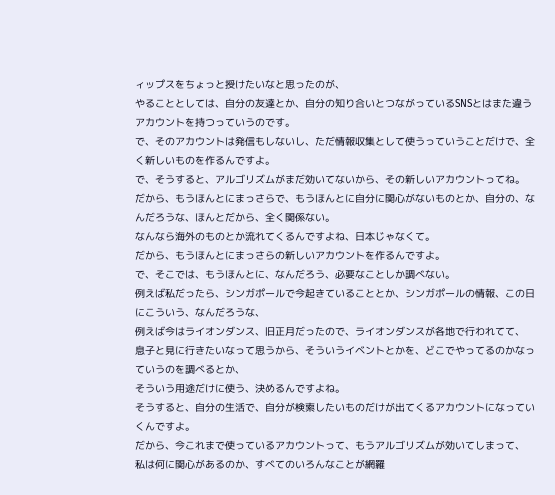ィップスをちょっと授けたいなと思ったのが、
やることとしては、自分の友達とか、自分の知り合いとつながっているSNSとはまた違うアカウントを持つっていうのです。
で、そのアカウントは発信もしないし、ただ情報収集として使うっていうことだけで、全く新しいものを作るんですよ。
で、そうすると、アルゴリズムがまだ効いてないから、その新しいアカウントってね。
だから、もうほんとにまっさらで、もうほんとに自分に関心がないものとか、自分の、なんだろうな、ほんとだから、全く関係ない。
なんなら海外のものとか流れてくるんですよね、日本じゃなくて。
だから、もうほんとにまっさらの新しいアカウントを作るんですよ。
で、そこでは、もうほんとに、なんだろう、必要なことしか調べない。
例えば私だったら、シンガポールで今起きていることとか、シンガポールの情報、この日にこういう、なんだろうな、
例えば今はライオンダンス、旧正月だったので、ライオンダンスが各地で行われてて、
息子と見に行きたいなって思うから、そういうイベントとかを、どこでやってるのかなっていうのを調べるとか、
そういう用途だけに使う、決めるんですよね。
そうすると、自分の生活で、自分が検索したいものだけが出てくるアカウントになっていくんですよ。
だから、今これまで使っているアカウントって、もうアルゴリズムが効いてしまって、
私は何に関心があるのか、すべてのいろんなことが網羅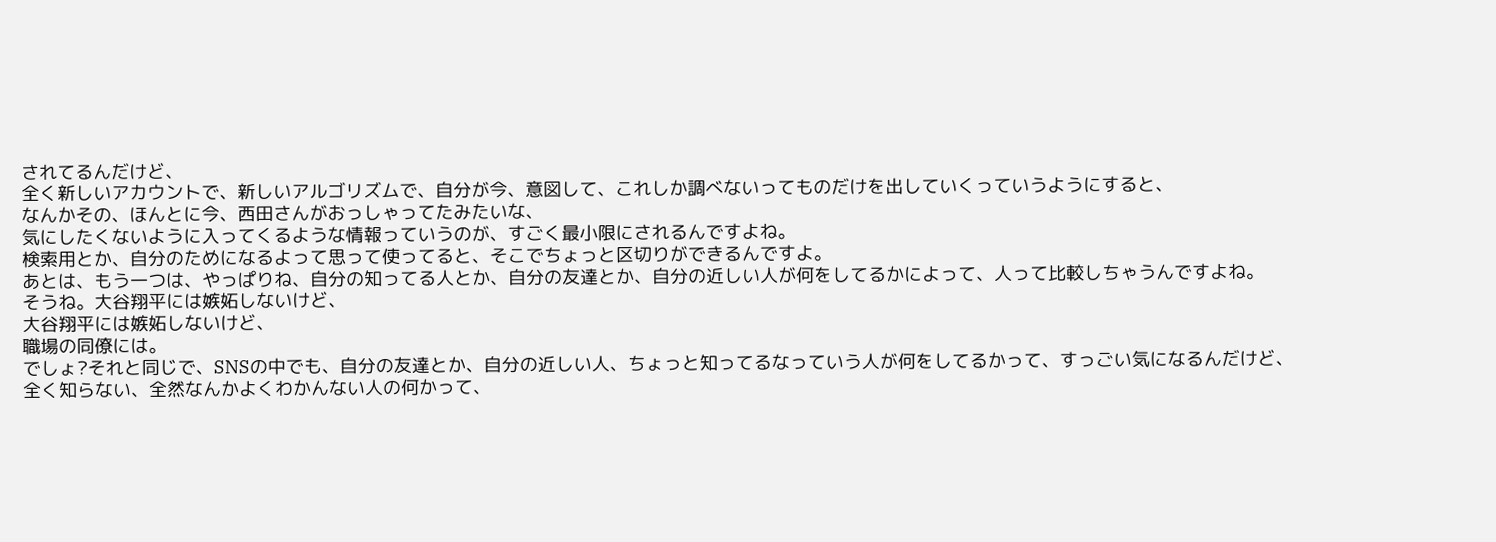されてるんだけど、
全く新しいアカウントで、新しいアルゴリズムで、自分が今、意図して、これしか調べないってものだけを出していくっていうようにすると、
なんかその、ほんとに今、西田さんがおっしゃってたみたいな、
気にしたくないように入ってくるような情報っていうのが、すごく最小限にされるんですよね。
検索用とか、自分のためになるよって思って使ってると、そこでちょっと区切りができるんですよ。
あとは、もう一つは、やっぱりね、自分の知ってる人とか、自分の友達とか、自分の近しい人が何をしてるかによって、人って比較しちゃうんですよね。
そうね。大谷翔平には嫉妬しないけど、
大谷翔平には嫉妬しないけど、
職場の同僚には。
でしょ?それと同じで、SNSの中でも、自分の友達とか、自分の近しい人、ちょっと知ってるなっていう人が何をしてるかって、すっごい気になるんだけど、
全く知らない、全然なんかよくわかんない人の何かって、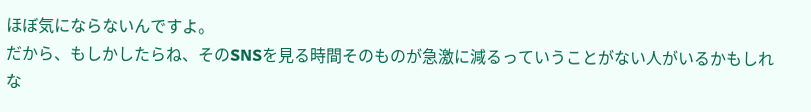ほぼ気にならないんですよ。
だから、もしかしたらね、そのSNSを見る時間そのものが急激に減るっていうことがない人がいるかもしれな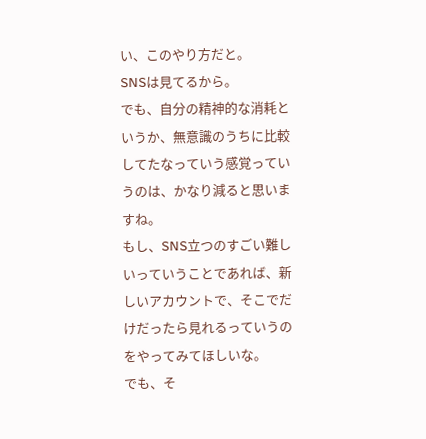い、このやり方だと。
SNSは見てるから。
でも、自分の精神的な消耗というか、無意識のうちに比較してたなっていう感覚っていうのは、かなり減ると思いますね。
もし、SNS立つのすごい難しいっていうことであれば、新しいアカウントで、そこでだけだったら見れるっていうのをやってみてほしいな。
でも、そ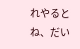れやるとね、だい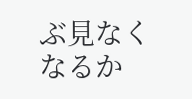ぶ見なくなるか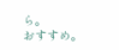ら。
おすすめ。